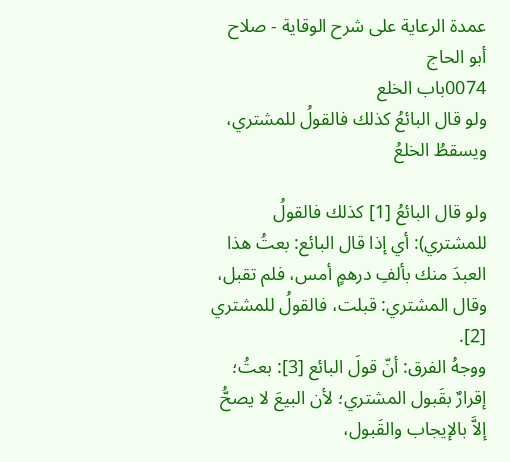عمدة الرعاية على شرح الوقاية - صلاح أبو الحاج
0074باب الخلع
ولو قال البائعُ كذلك فالقولُ للمشتري، ويسقطُ الخلعُ

ولو قال البائعُ [1] كذلك فالقولُ للمشتري): أي إذا قال البائع: بعتُ هذا العبدَ منك بألفِ درهمٍ أمس، فلم تقبل، وقال المشتري: قبلت، فالقولُ للمشتري [2].
ووجهُ الفرق: أنّ قولَ البائع [3]: بعتُ؛ إقرارٌ بقَبول المشتري؛ لأن البيعَ لا يصحُّ إلاَّ بالإيجاب والقَبول،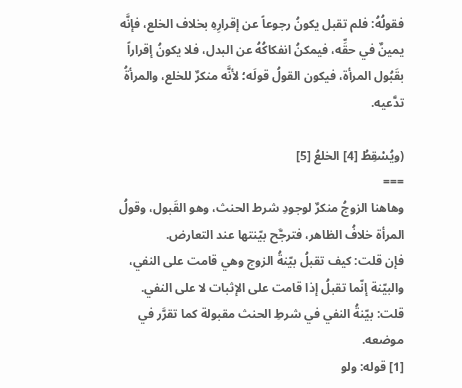فقولُهُ: فلم تقبل يكونُ رجوعاً عن إقرارِهِ بخلاف الخلع، فإنَّه يمينٌ في حقِّه، فيمكنُ انفكاكُهُ عن البدل، فلا يكونُ إقراراً بقَبُول المرأة، فيكون القولُ قولَه؛ لأنَّه منكرٌ للخلع، والمرأةُ تدَّعيه.

(ويُسْقِطُ [4] الخلعُ [5]
===
وهاهنا الزوجُ منكرٌ لوجودِ شرط الحنث، وهو القَبول، وقولُ المرأة خلافُ الظاهر، فترجَّح بيّنتها عند التعارض.
فإن قلت: كيف تقبلُ بيّنةُ الزوج وهي قامت على النفي، والبيّنة إنّما تقبلُ إذا قامت على الإثبات لا على النفي.
قلت: بيّنةُ النفي في شرطِ الحنث مقبولة كما تقرَّر في موضعه.
[1] قوله: ولو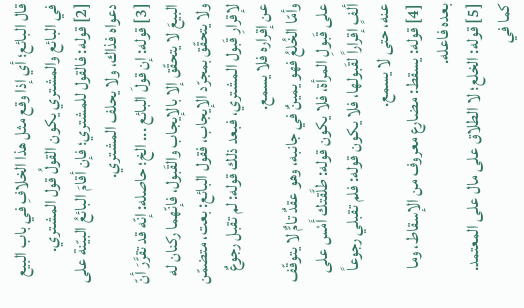قال البائع؛ أي إذا وقع مثل هذا الخلافِ في باب البيع في البائع والمشتري يكون القولُ قول المشتري.
[2] قوله: فالقول للمشتري؛ فإن أقامَ البائعُ البيّنة على دعواه فذاك، ولا يحلف المشتري.
[3] قوله: إن قولَ البائع ... الخ؛ حاصله: إنّه قد تقرَّرَ أنّ البيعَ لا يتحقّق إلا بالإيجاب والقَبول، فإنّهما ركنان له ولا يتحقّق بمجرّد الإيجاب، فقول البائع: بعت، متضمّن لإقرارِ قَبول المشتري، فبعد ذلك قوله: لم تقبل رجوعٌ عن إقراره فلا يسمع.
وأمّا الخُلعُ فهو يمينٌ في جانبه، وهو عقدٌ تامٌّ لا يتوقّف على قَبولِ المرأة، فلا يكون قوله: طلَّقتك أَمْس على ألفٍ إقراراً لقَبولها، فلا يكون قوله: فلم تقبلي رجوعاً عنه، حتى لا يسمع.
[4] قوله: يسقط: مضارع معروف من الإسقاط، وما بعده فاعله.
[5] قوله: الخلع؛ لا الطلاق على مال على المعتمد. كما في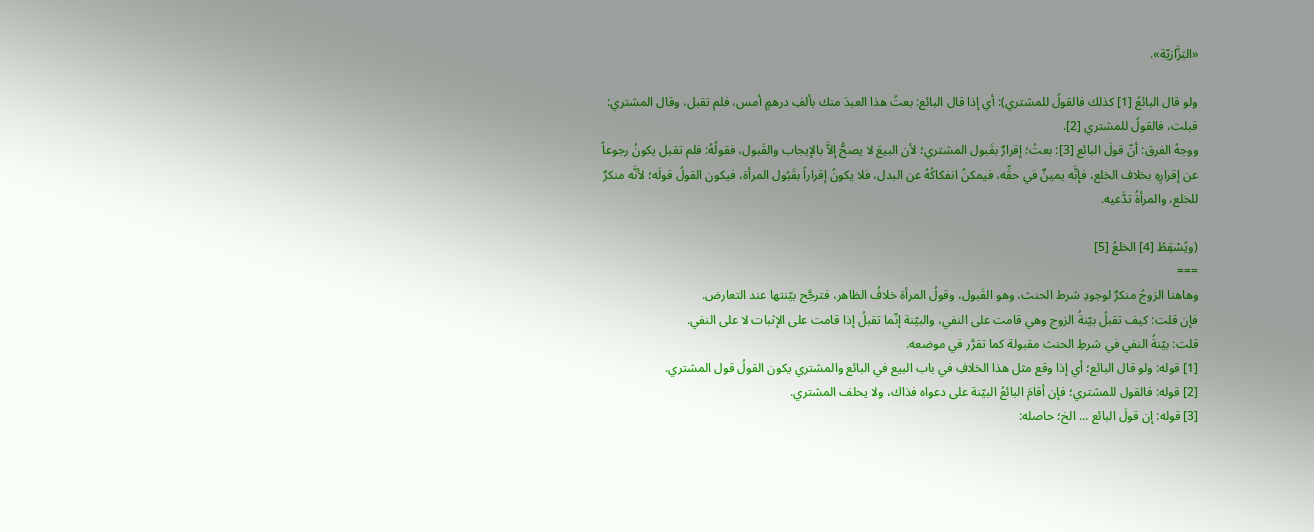«البَزَّازيّة».

ولو قال البائعُ [1] كذلك فالقولُ للمشتري): أي إذا قال البائع: بعتُ هذا العبدَ منك بألفِ درهمٍ أمس، فلم تقبل، وقال المشتري: قبلت، فالقولُ للمشتري [2].
ووجهُ الفرق: أنّ قولَ البائع [3]: بعتُ؛ إقرارٌ بقَبول المشتري؛ لأن البيعَ لا يصحُّ إلاَّ بالإيجاب والقَبول، فقولُهُ: فلم تقبل يكونُ رجوعاً عن إقرارِهِ بخلاف الخلع، فإنَّه يمينٌ في حقِّه، فيمكنُ انفكاكُهُ عن البدل، فلا يكونُ إقراراً بقَبُول المرأة، فيكون القولُ قولَه؛ لأنَّه منكرٌ للخلع، والمرأةُ تدَّعيه.

(ويُسْقِطُ [4] الخلعُ [5]
===
وهاهنا الزوجُ منكرٌ لوجودِ شرط الحنث، وهو القَبول، وقولُ المرأة خلافُ الظاهر، فترجَّح بيّنتها عند التعارض.
فإن قلت: كيف تقبلُ بيّنةُ الزوج وهي قامت على النفي، والبيّنة إنّما تقبلُ إذا قامت على الإثبات لا على النفي.
قلت: بيّنةُ النفي في شرطِ الحنث مقبولة كما تقرَّر في موضعه.
[1] قوله: ولو قال البائع؛ أي إذا وقع مثل هذا الخلافِ في باب البيع في البائع والمشتري يكون القولُ قول المشتري.
[2] قوله: فالقول للمشتري؛ فإن أقامَ البائعُ البيّنة على دعواه فذاك، ولا يحلف المشتري.
[3] قوله: إن قولَ البائع ... الخ؛ حاصله: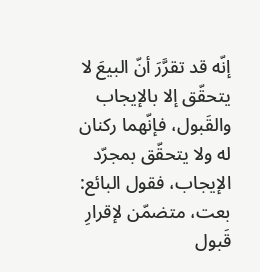إنّه قد تقرَّرَ أنّ البيعَ لا يتحقّق إلا بالإيجاب والقَبول، فإنّهما ركنان له ولا يتحقّق بمجرّد الإيجاب، فقول البائع: بعت، متضمّن لإقرارِ قَبول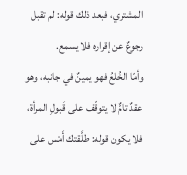المشتري، فبعد ذلك قوله: لم تقبل رجوعٌ عن إقراره فلا يسمع.
وأمّا الخُلعُ فهو يمينٌ في جانبه، وهو عقدٌ تامٌّ لا يتوقّف على قَبولِ المرأة، فلا يكون قوله: طلَّقتك أَمْس على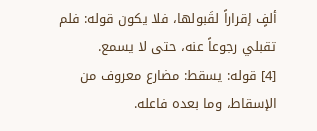ألفٍ إقراراً لقَبولها، فلا يكون قوله: فلم تقبلي رجوعاً عنه، حتى لا يسمع.
[4] قوله: يسقط: مضارع معروف من الإسقاط، وما بعده فاعله.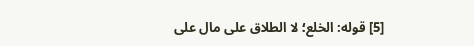[5] قوله: الخلع؛ لا الطلاق على مال على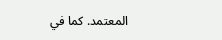المعتمد. كما في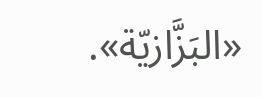«البَزَّازيّة».